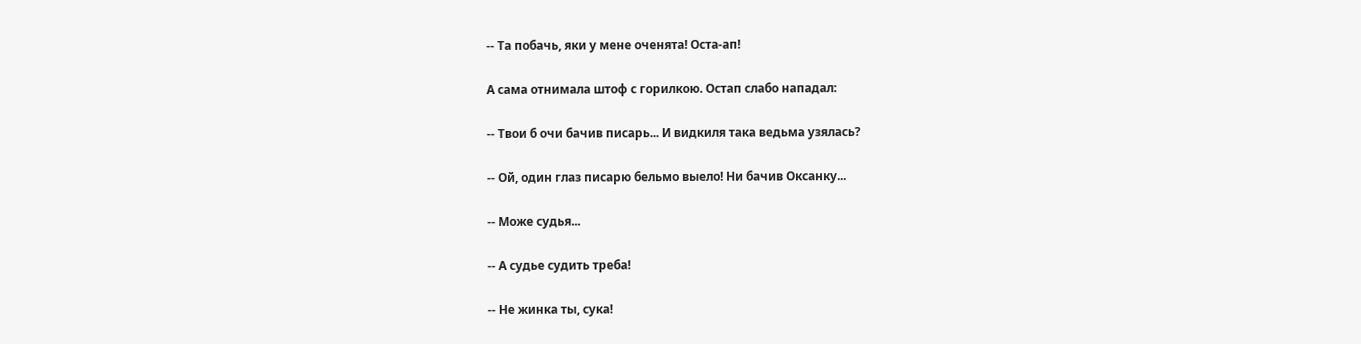-- Та побачь, яки у мене оченята! Оста-ап!

А сама отнимала штоф с горилкою. Остап слабо нападал:

-- Твои б очи бачив писарь... И видкиля така ведьма узялась?

-- Ой, один глаз писарю бельмо выело! Ни бачив Оксанку...

-- Може судья...

-- А судье судить треба!

-- Не жинка ты, сука!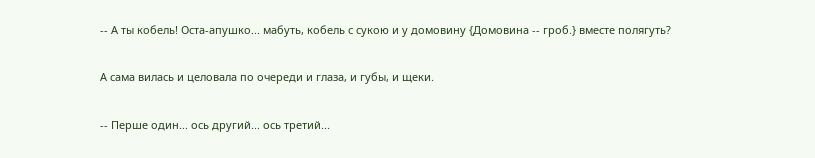-- А ты кобель! Оста-апушко... мабуть, кобель с сукою и у домовину {Домовина -- гроб.} вместе полягуть?

А сама вилась и целовала по очереди и глаза, и губы, и щеки.

-- Перше один... ось другий... ось третий...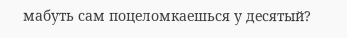мабуть сам поцеломкаешься у десятый?